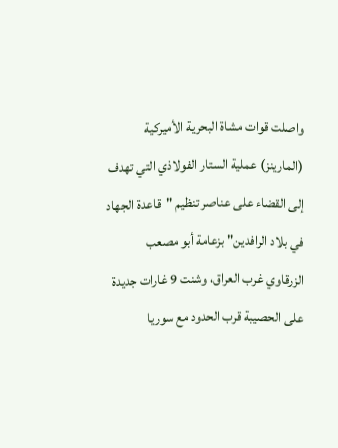واصلت قوات مشاة البحرية الأميركية (المارينز) عملية الستار الفولاذي التي تهدف إلى القضاء على عناصر تنظيم "قاعدة الجهاد في بلاد الرافدين" بزعامة أبو مصعب الزرقاوي غرب العراق، وشنت 9 غارات جديدة على الحصيبة قرب الحدود مع سوريا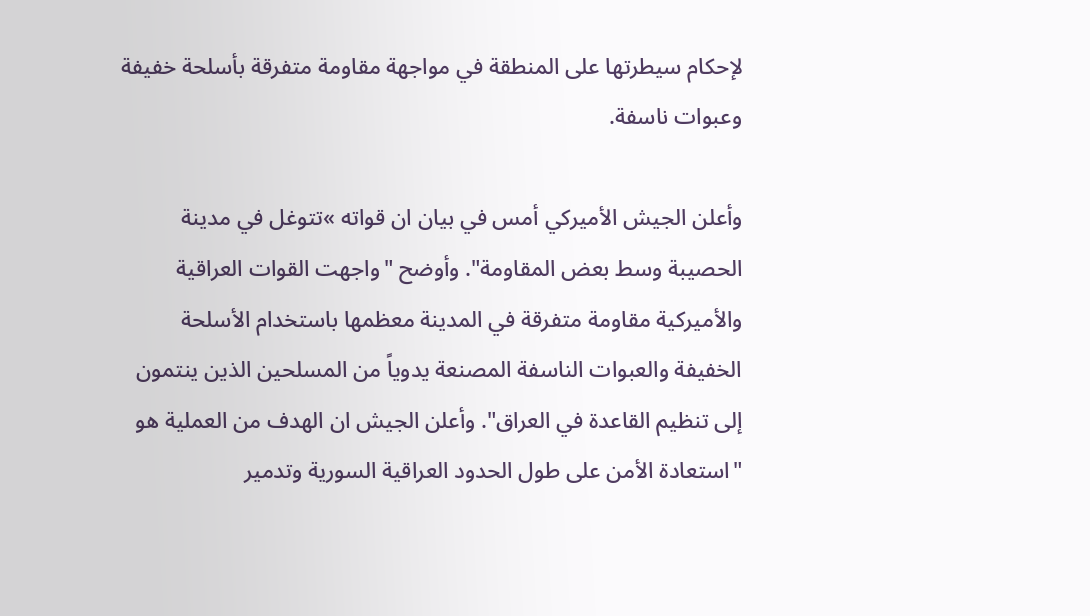لإحكام سيطرتها على المنطقة في مواجهة مقاومة متفرقة بأسلحة خفيفة وعبوات ناسفة.

وأعلن الجيش الأميركي أمس في بيان ان قواته »تتوغل في مدينة الحصيبة وسط بعض المقاومة". وأوضح "واجهت القوات العراقية والأميركية مقاومة متفرقة في المدينة معظمها باستخدام الأسلحة الخفيفة والعبوات الناسفة المصنعة يدوياً من المسلحين الذين ينتمون إلى تنظيم القاعدة في العراق". وأعلن الجيش ان الهدف من العملية هو "استعادة الأمن على طول الحدود العراقية السورية وتدمير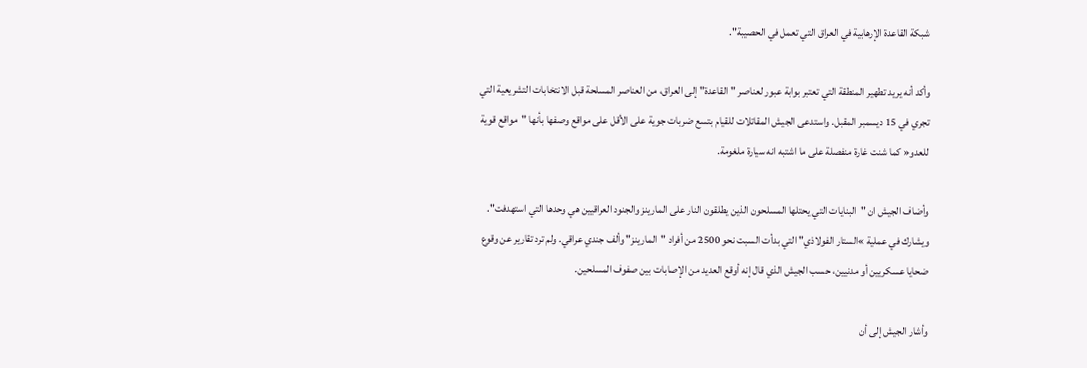شبكة القاعدة الإرهابية في العراق التي تعمل في الحصيبة".

وأكد أنه يريد تطهير المنطقة التي تعتبر بوابة عبور لعناصر "القاعدة" إلى العراق، من العناصر المسلحة قبل الانتخابات التشريعية التي تجري في 15 ديسمبر المقبل. واستدعى الجيش المقاتلات للقيام بتسع ضربات جوية على الأقل على مواقع وصفها بأنها "مواقع قوية للعدو« كما شنت غارة منفصلة على ما اشتبه انه سيارة ملغومة.

وأضاف الجيش ان "البنايات التي يحتلها المسلحون الذين يطلقون النار على المارينز والجنود العراقيين هي وحدها التي استهدفت". ويشارك في عملية »الستار الفولاذي" التي بدأت السبت نحو 2500 من أفراد "المارينز" وألف جندي عراقي. ولم ترد تقارير عن وقوع ضحايا عسكريين أو مدنيين، حسب الجيش الذي قال إنه أوقع العديد من الإصابات بين صفوف المسلحين.

وأشار الجيش إلى أن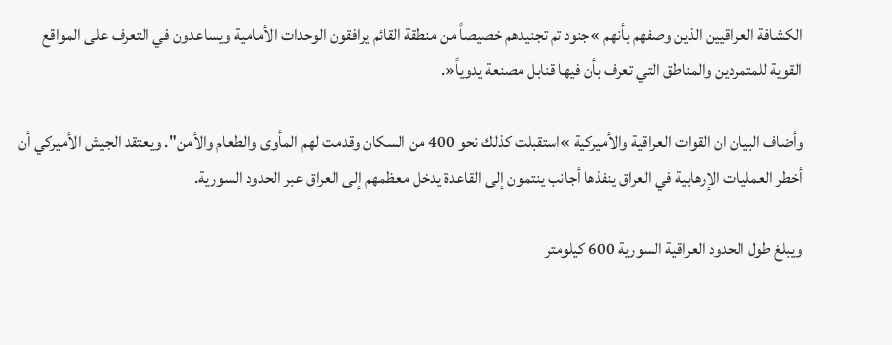الكشافة العراقيين الذين وصفهم بأنهم »جنود تم تجنيدهم خصيصاً من منطقة القائم يرافقون الوحدات الأمامية ويساعدون في التعرف على المواقع القوية للمتمردين والمناطق التي تعرف بأن فيها قنابل مصنعة يدوياً«.

وأضاف البيان ان القوات العراقية والأميركية »استقبلت كذلك نحو 400 من السكان وقدمت لهم المأوى والطعام والأمن". ويعتقد الجيش الأميركي أن أخطر العمليات الإرهابية في العراق ينفذها أجانب ينتمون إلى القاعدة يدخل معظمهم إلى العراق عبر الحدود السورية.

ويبلغ طول الحدود العراقية السورية 600 كيلومتر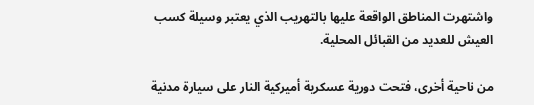واشتهرت المناطق الواقعة عليها بالتهريب الذي يعتبر وسيلة كسب العيش للعديد من القبائل المحلية.

من ناحية أخرى، فتحت دورية عسكرية أميركية النار على سيارة مدنية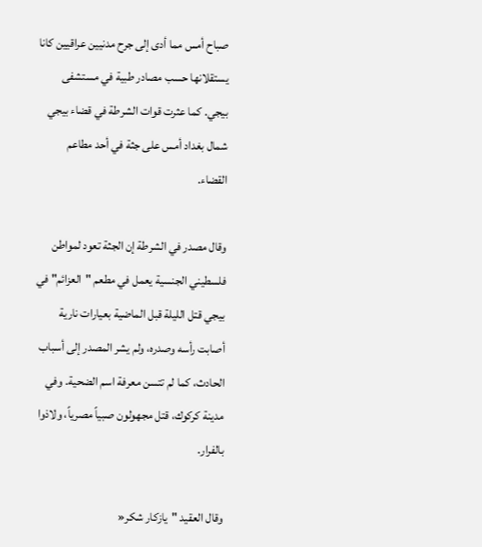صباح أمس مما أدى إلى جرح مدنيين عراقيين كانا يستقلانها حسب مصادر طبية في مستشفى بيجي. كما عثرت قوات الشرطة في قضاء بيجي شمال بغداد أمس على جثة في أحد مطاعم القضاء.

وقال مصدر في الشرطة إن الجثة تعود لمواطن فلسطيني الجنسية يعمل في مطعم "العزائم" في بيجي قتل الليلة قبل الماضية بعيارات نارية أصابت رأسه وصدره، ولم يشر المصدر إلى أسباب الحادث، كما لم تتسن معرفة اسم الضحية. وفي مدينة كركوك، قتل مجهولون صبياً مصرياً، ولاذوا بالفرار.

وقال العقيد "يازكار شكر«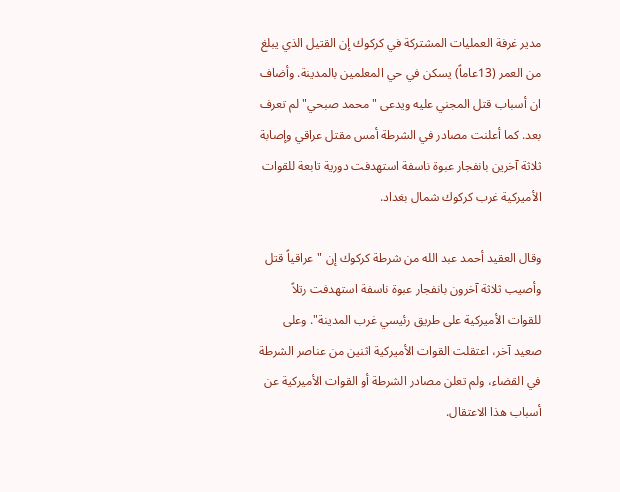مدير غرفة العمليات المشتركة في كركوك إن القتيل الذي يبلغ من العمر (13عاماً) يسكن في حي المعلمين بالمدينة. وأضاف ان أسباب قتل المجني عليه ويدعى "محمد صبحي" لم تعرف بعد. كما أعلنت مصادر في الشرطة أمس مقتل عراقي وإصابة ثلاثة آخرين بانفجار عبوة ناسفة استهدفت دورية تابعة للقوات الأميركية غرب كركوك شمال بغداد.

وقال العقيد أحمد عبد الله من شرطة كركوك إن "عراقياً قتل وأصيب ثلاثة آخرون بانفجار عبوة ناسفة استهدفت رتلاً للقوات الأميركية على طريق رئيسي غرب المدينة". وعلى صعيد آخر، اعتقلت القوات الأميركية اثنين من عناصر الشرطة في القضاء، ولم تعلن مصادر الشرطة أو القوات الأميركية عن أسباب هذا الاعتقال.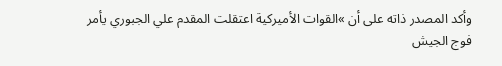وأكد المصدر ذاته على أن »القوات الأميركية اعتقلت المقدم علي الجبوري يأمر فوج الجيش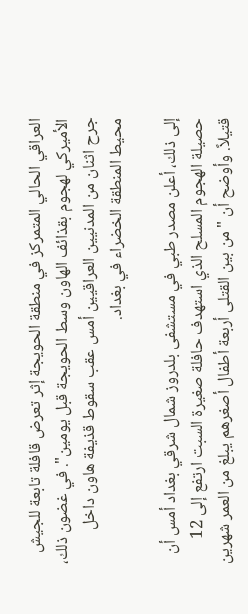العراقي الحالي المتمركز في منطقة الحويجة إثر تعرض قافلة تابعة للجيش الأميركي لهجوم بقذائف الهاون وسط الحويجة قبل يومين". في غضون ذلك، جرح اثنان من المدنيين العراقيين أمس عقب سقوط قذيفة هاون داخل محيط المنطقة الخضراء في بغداد.

إلى ذلك، أعلن مصدر طبي في مستشفى بلدروز شمال شرقي بغداد أمس أن حصيلة الهجوم المسلح الذي استهدف حافلة صغيرة السبت ارتفع إلى 12 قتيلاً. وأوضح أن "من بين القتلى أربعة أطفال أصغرهم يبلغ من العمر شهرين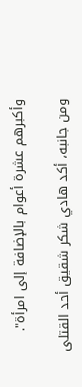وأكبرهم عشرة أعوام بالإضافة إلى امرأة".

ومن جانبه، أكد هادي شكر شقيق أحد القتلى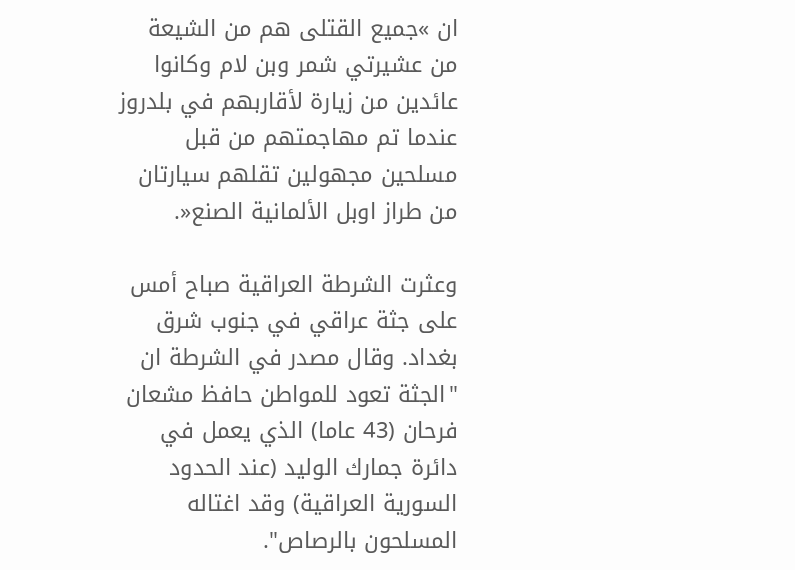ان »جميع القتلى هم من الشيعة من عشيرتي شمر وبن لام وكانوا عائدين من زيارة لأقاربهم في بلدروز عندما تم مهاجمتهم من قبل مسلحين مجهولين تقلهم سيارتان من طراز اوبل الألمانية الصنع«.

وعثرت الشرطة العراقية صباح أمس على جثة عراقي في جنوب شرق بغداد. وقال مصدر في الشرطة ان "الجثة تعود للمواطن حافظ مشعان فرحان (43 عاما) الذي يعمل في دائرة جمارك الوليد (عند الحدود السورية العراقية) وقد اغتاله المسلحون بالرصاص".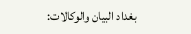بغداد البيان والوكالات: